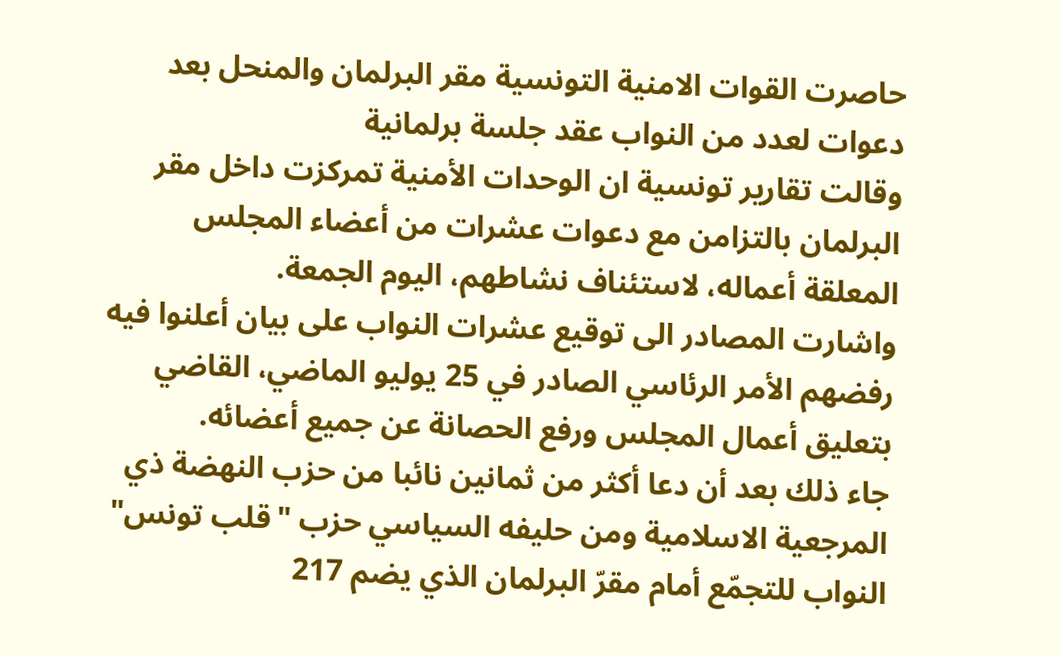حاصرت القوات الامنية التونسية مقر البرلمان والمنحل بعد دعوات لعدد من النواب عقد جلسة برلمانية
وقالت تقارير تونسية ان الوحدات الأمنية تمركزت داخل مقر البرلمان بالتزامن مع دعوات عشرات من أعضاء المجلس المعلقة أعماله، لاستئناف نشاطهم، اليوم الجمعة.
واشارت المصادر الى توقيع عشرات النواب على بيان أعلنوا فيه رفضهم الأمر الرئاسي الصادر في 25 يوليو الماضي، القاضي بتعليق أعمال المجلس ورفع الحصانة عن جميع أعضائه.
جاء ذلك بعد أن دعا أكثر من ثمانين نائبا من حزب النهضة ذي المرجعية الاسلامية ومن حليفه السياسي حزب "قلب تونس" النواب للتجمّع أمام مقرّ البرلمان الذي يضم 217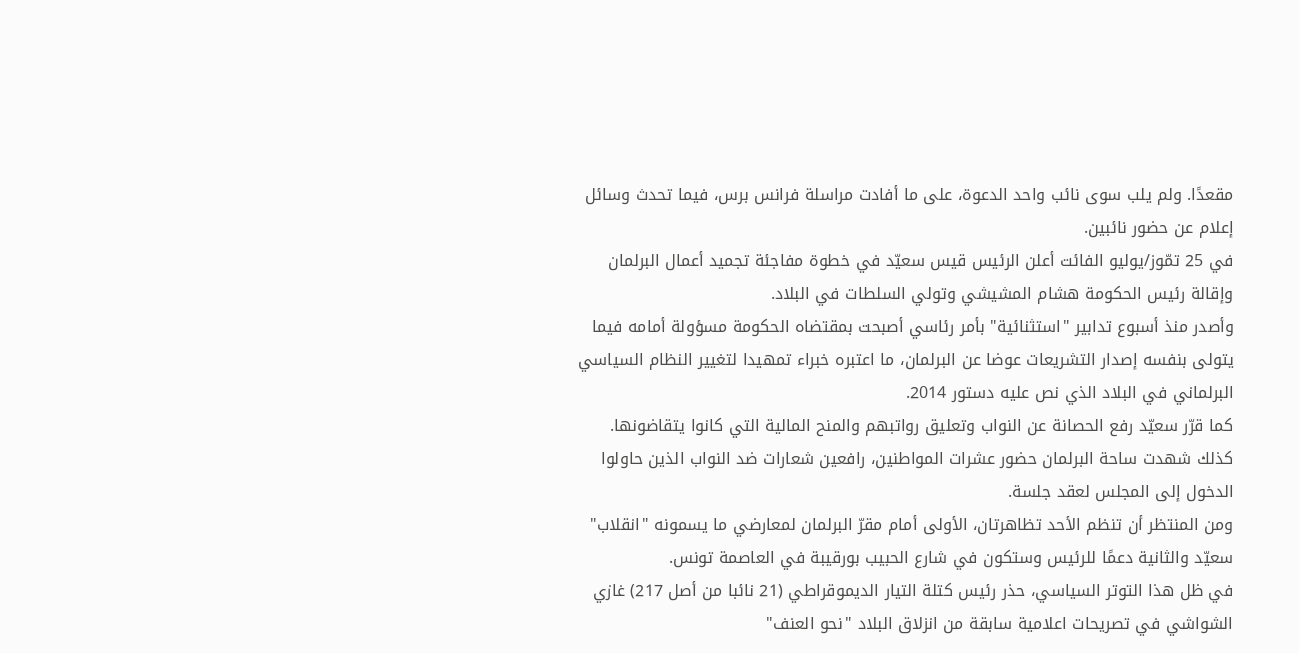مقعدًا. ولم يلب سوى نائب واحد الدعوة، على ما أفادت مراسلة فرانس برس، فيما تحدث وسائل إعلام عن حضور نائبين.
في 25 تمّوز/يوليو الفائت أعلن الرئيس قيس سعيّد في خطوة مفاجئة تجميد أعمال البرلمان وإقالة رئيس الحكومة هشام المشيشي وتولي السلطات في البلاد.
وأصدر منذ أسبوع تدابير "استثنائية" بأمر رئاسي أصبحت بمقتضاه الحكومة مسؤولة أمامه فيما يتولى بنفسه إصدار التشريعات عوضا عن البرلمان، ما اعتبره خبراء تمهيدا لتغيير النظام السياسي البرلماني في البلاد الذي نص عليه دستور 2014.
كما قرّر سعيّد رفع الحصانة عن النواب وتعليق رواتبهم والمنح المالية التي كانوا يتقاضونها.
كذلك شهدت ساحة البرلمان حضور عشرات المواطنين، رافعين شعارات ضد النواب الذين حاولوا الدخول إلى المجلس لعقد جلسة.
ومن المنتظر أن تنظم الأحد تظاهرتان، الأولى أمام مقرّ البرلمان لمعارضي ما يسمونه "انقلاب" سعيّد والثانية دعمًا للرئيس وستكون في شارع الحبيب بورقيبة في العاصمة تونس.
في ظل هذا التوتر السياسي، حذر رئيس كتلة التيار الديموقراطي (21 نائبا من أصل 217) غازي الشواشي في تصريحات اعلامية سابقة من انزلاق البلاد "نحو العنف"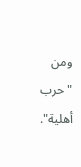ومن "حرب أهلية".